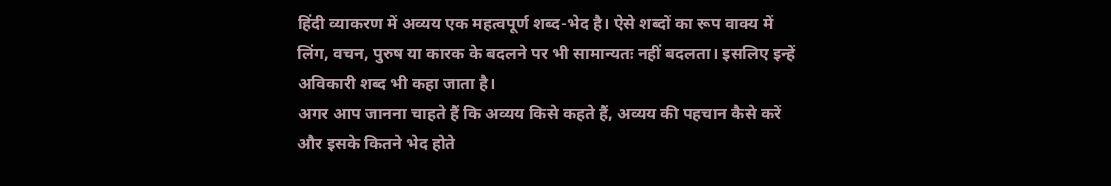हिंदी व्याकरण में अव्यय एक महत्वपूर्ण शब्द-भेद है। ऐसे शब्दों का रूप वाक्य में लिंग, वचन, पुरुष या कारक के बदलने पर भी सामान्यतः नहीं बदलता। इसलिए इन्हें अविकारी शब्द भी कहा जाता है।
अगर आप जानना चाहते हैं कि अव्यय किसे कहते हैं, अव्यय की पहचान कैसे करें और इसके कितने भेद होते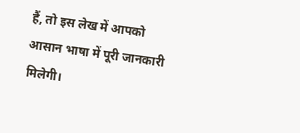हैं, तो इस लेख में आपको आसान भाषा में पूरी जानकारी मिलेगी।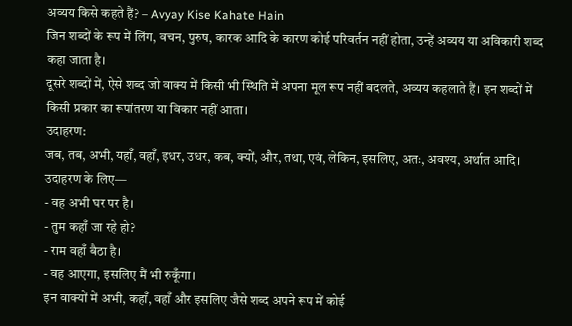अव्यय किसे कहते हैं? – Avyay Kise Kahate Hain
जिन शब्दों के रूप में लिंग, वचन, पुरुष, कारक आदि के कारण कोई परिवर्तन नहीं होता, उन्हें अव्यय या अविकारी शब्द कहा जाता है।
दूसरे शब्दों में, ऐसे शब्द जो वाक्य में किसी भी स्थिति में अपना मूल रूप नहीं बदलते, अव्यय कहलाते हैं। इन शब्दों में किसी प्रकार का रूपांतरण या विकार नहीं आता।
उदाहरण:
जब, तब, अभी, यहाँ, वहाँ, इधर, उधर, कब, क्यों, और, तथा, एवं, लेकिन, इसलिए, अतः, अवश्य, अर्थात आदि।
उदाहरण के लिए—
- वह अभी घर पर है।
- तुम कहाँ जा रहे हो?
- राम वहाँ बैठा है।
- वह आएगा, इसलिए मैं भी रुकूँगा।
इन वाक्यों में अभी, कहाँ, वहाँ और इसलिए जैसे शब्द अपने रूप में कोई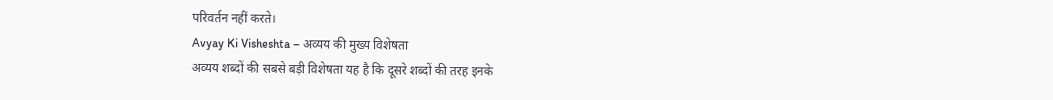परिवर्तन नहीं करते।
Avyay Ki Visheshta – अव्यय की मुख्य विशेषता
अव्यय शब्दों की सबसे बड़ी विशेषता यह है कि दूसरे शब्दों की तरह इनके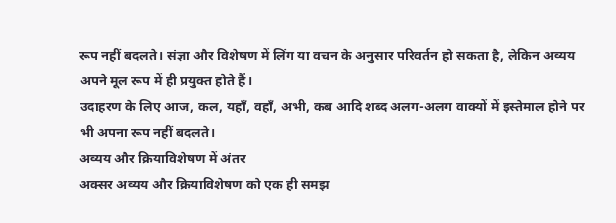रूप नहीं बदलते। संज्ञा और विशेषण में लिंग या वचन के अनुसार परिवर्तन हो सकता है, लेकिन अव्यय अपने मूल रूप में ही प्रयुक्त होते हैं।
उदाहरण के लिए आज, कल, यहाँ, वहाँ, अभी, कब आदि शब्द अलग-अलग वाक्यों में इस्तेमाल होने पर भी अपना रूप नहीं बदलते।
अव्यय और क्रियाविशेषण में अंतर
अक्सर अव्यय और क्रियाविशेषण को एक ही समझ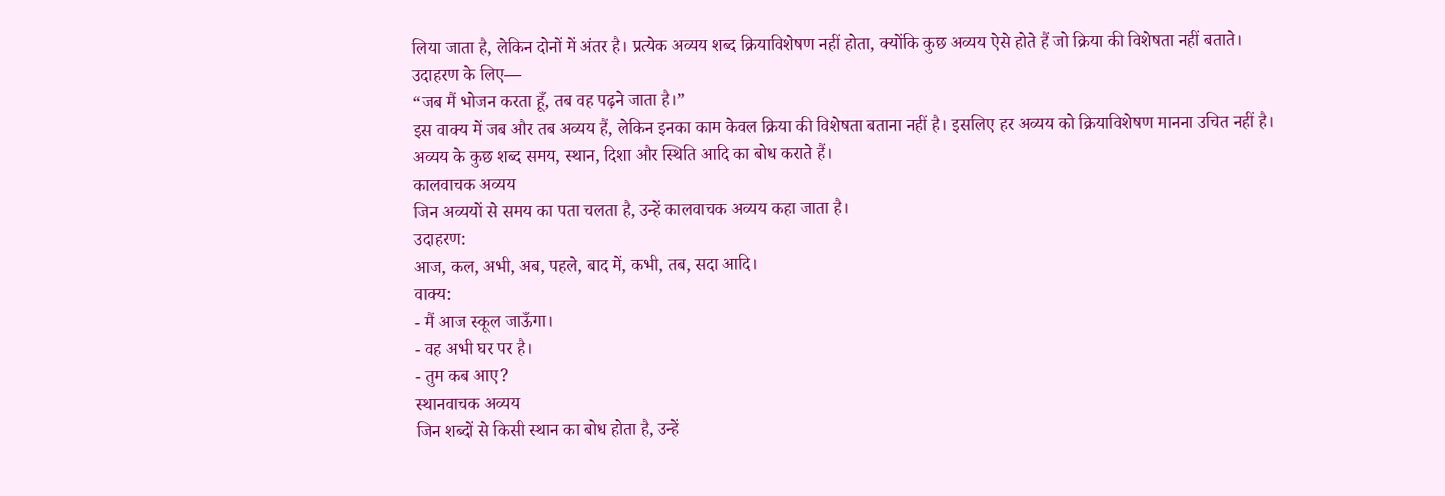लिया जाता है, लेकिन दोनों में अंतर है। प्रत्येक अव्यय शब्द क्रियाविशेषण नहीं होता, क्योंकि कुछ अव्यय ऐसे होते हैं जो क्रिया की विशेषता नहीं बताते।
उदाहरण के लिए—
“जब मैं भोजन करता हूँ, तब वह पढ़ने जाता है।”
इस वाक्य में जब और तब अव्यय हैं, लेकिन इनका काम केवल क्रिया की विशेषता बताना नहीं है। इसलिए हर अव्यय को क्रियाविशेषण मानना उचित नहीं है।
अव्यय के कुछ शब्द समय, स्थान, दिशा और स्थिति आदि का बोध कराते हैं।
कालवाचक अव्यय
जिन अव्ययों से समय का पता चलता है, उन्हें कालवाचक अव्यय कहा जाता है।
उदाहरण:
आज, कल, अभी, अब, पहले, बाद में, कभी, तब, सदा आदि।
वाक्य:
- मैं आज स्कूल जाऊँगा।
- वह अभी घर पर है।
- तुम कब आए?
स्थानवाचक अव्यय
जिन शब्दों से किसी स्थान का बोध होता है, उन्हें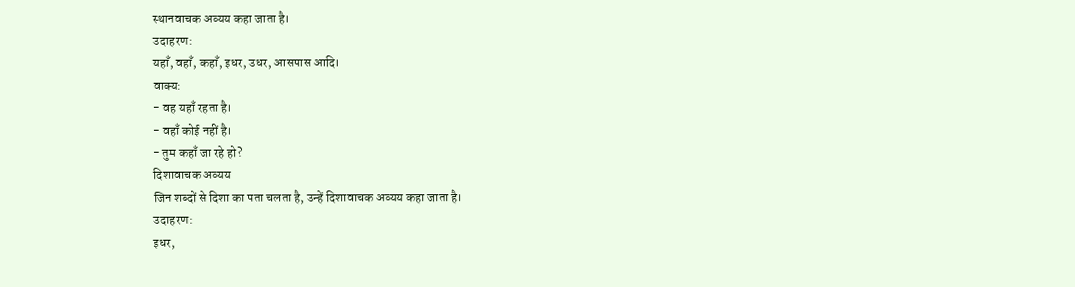स्थानवाचक अव्यय कहा जाता है।
उदाहरण:
यहाँ, वहाँ, कहाँ, इधर, उधर, आसपास आदि।
वाक्य:
- वह यहाँ रहता है।
- वहाँ कोई नहीं है।
- तुम कहाँ जा रहे हो?
दिशावाचक अव्यय
जिन शब्दों से दिशा का पता चलता है, उन्हें दिशावाचक अव्यय कहा जाता है।
उदाहरण:
इधर,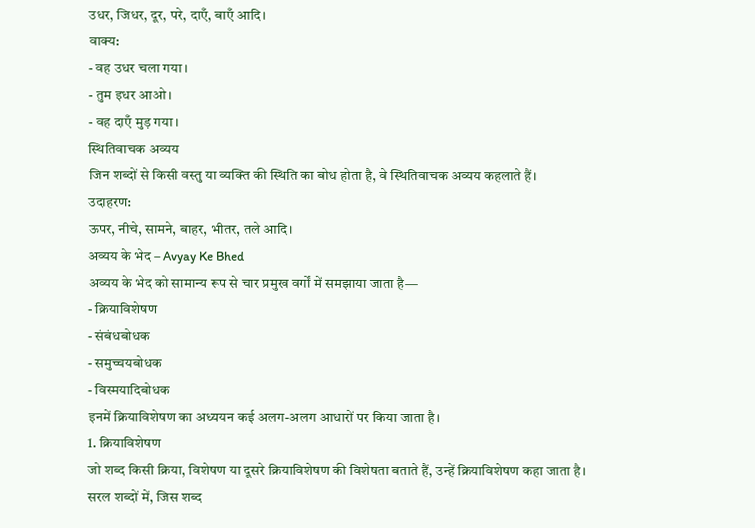उधर, जिधर, दूर, परे, दाएँ, बाएँ आदि।
वाक्य:
- वह उधर चला गया।
- तुम इधर आओ।
- वह दाएँ मुड़ गया।
स्थितिवाचक अव्यय
जिन शब्दों से किसी वस्तु या व्यक्ति की स्थिति का बोध होता है, वे स्थितिवाचक अव्यय कहलाते हैं।
उदाहरण:
ऊपर, नीचे, सामने, बाहर, भीतर, तले आदि।
अव्यय के भेद – Avyay Ke Bhed
अव्यय के भेद को सामान्य रूप से चार प्रमुख वर्गों में समझाया जाता है—
- क्रियाविशेषण
- संबंधबोधक
- समुच्चयबोधक
- विस्मयादिबोधक
इनमें क्रियाविशेषण का अध्ययन कई अलग-अलग आधारों पर किया जाता है।
1. क्रियाविशेषण
जो शब्द किसी क्रिया, विशेषण या दूसरे क्रियाविशेषण की विशेषता बताते हैं, उन्हें क्रियाविशेषण कहा जाता है।
सरल शब्दों में, जिस शब्द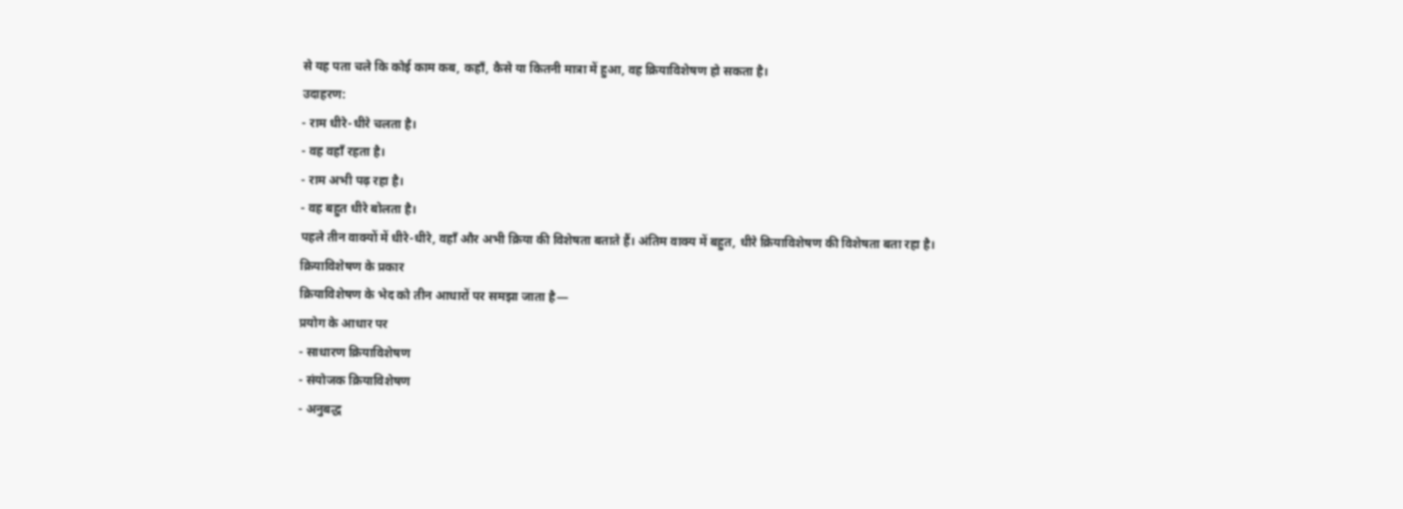से यह पता चले कि कोई काम कब, कहाँ, कैसे या कितनी मात्रा में हुआ, वह क्रियाविशेषण हो सकता है।
उदाहरण:
- राम धीरे-धीरे चलता है।
- वह वहाँ रहता है।
- राम अभी पढ़ रहा है।
- वह बहुत धीरे बोलता है।
पहले तीन वाक्यों में धीरे-धीरे, वहाँ और अभी क्रिया की विशेषता बताते हैं। अंतिम वाक्य में बहुत, धीरे क्रियाविशेषण की विशेषता बता रहा है।
क्रियाविशेषण के प्रकार
क्रियाविशेषण के भेद को तीन आधारों पर समझा जाता है—
प्रयोग के आधार पर
- साधारण क्रियाविशेषण
- संयोजक क्रियाविशेषण
- अनुबद्ध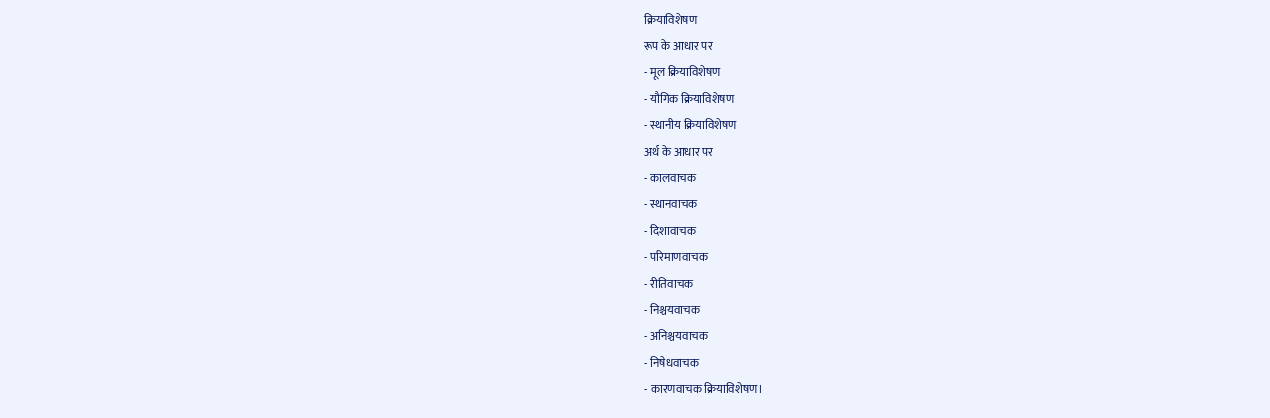क्रियाविशेषण
रूप के आधार पर
- मूल क्रियाविशेषण
- यौगिक क्रियाविशेषण
- स्थानीय क्रियाविशेषण
अर्थ के आधार पर
- कालवाचक
- स्थानवाचक
- दिशावाचक
- परिमाणवाचक
- रीतिवाचक
- निश्चयवाचक
- अनिश्चयवाचक
- निषेधवाचक
- कारणवाचक क्रियाविशेषण।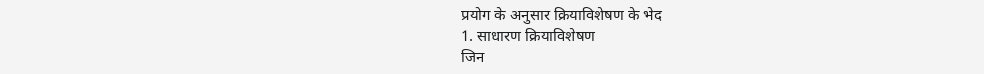प्रयोग के अनुसार क्रियाविशेषण के भेद
1. साधारण क्रियाविशेषण
जिन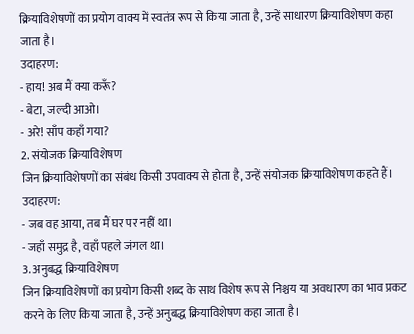क्रियाविशेषणों का प्रयोग वाक्य में स्वतंत्र रूप से किया जाता है, उन्हें साधारण क्रियाविशेषण कहा जाता है।
उदाहरण:
- हाय! अब मैं क्या करूँ?
- बेटा, जल्दी आओ।
- अरे! साँप कहाँ गया?
2. संयोजक क्रियाविशेषण
जिन क्रियाविशेषणों का संबंध किसी उपवाक्य से होता है, उन्हें संयोजक क्रियाविशेषण कहते हैं।
उदाहरण:
- जब वह आया, तब मैं घर पर नहीं था।
- जहाँ समुद्र है, वहाँ पहले जंगल था।
3. अनुबद्ध क्रियाविशेषण
जिन क्रियाविशेषणों का प्रयोग किसी शब्द के साथ विशेष रूप से निश्चय या अवधारण का भाव प्रकट करने के लिए किया जाता है, उन्हें अनुबद्ध क्रियाविशेषण कहा जाता है।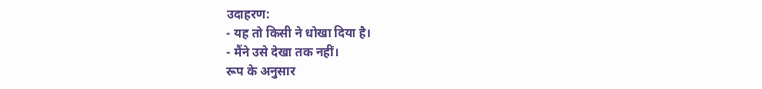उदाहरण:
- यह तो किसी ने धोखा दिया है।
- मैंने उसे देखा तक नहीं।
रूप के अनुसार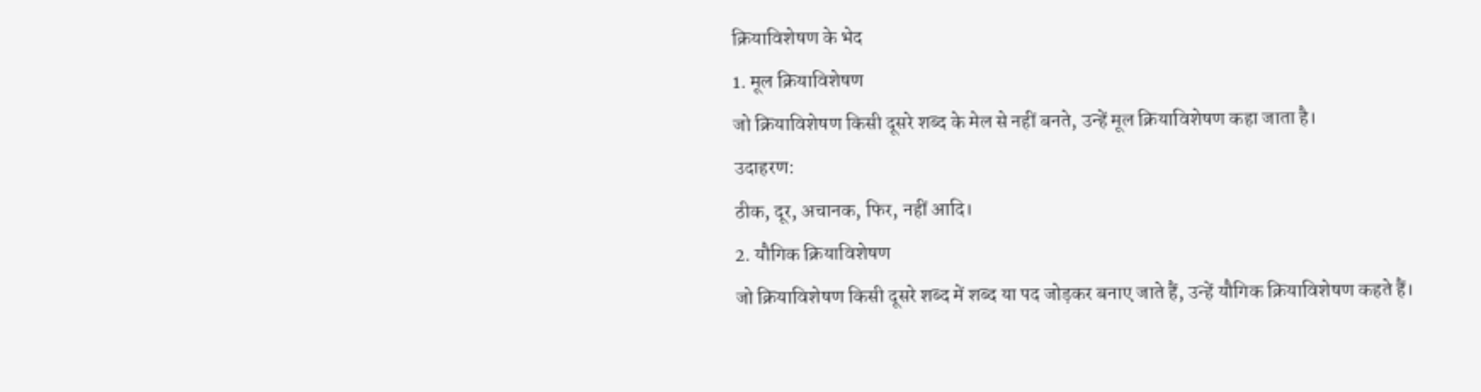क्रियाविशेषण के भेद
1. मूल क्रियाविशेषण
जो क्रियाविशेषण किसी दूसरे शब्द के मेल से नहीं बनते, उन्हें मूल क्रियाविशेषण कहा जाता है।
उदाहरण:
ठीक, दूर, अचानक, फिर, नहीं आदि।
2. यौगिक क्रियाविशेषण
जो क्रियाविशेषण किसी दूसरे शब्द में शब्द या पद जोड़कर बनाए जाते हैं, उन्हें यौगिक क्रियाविशेषण कहते हैं।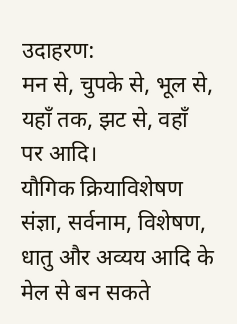उदाहरण:
मन से, चुपके से, भूल से, यहाँ तक, झट से, वहाँ पर आदि।
यौगिक क्रियाविशेषण संज्ञा, सर्वनाम, विशेषण, धातु और अव्यय आदि के मेल से बन सकते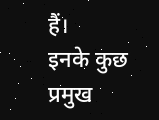हैं।
इनके कुछ प्रमुख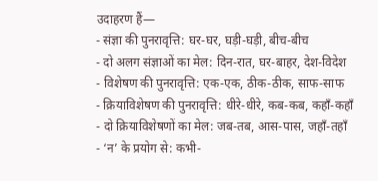उदाहरण हैं—
- संज्ञा की पुनरावृत्ति: घर-घर, घड़ी-घड़ी, बीच-बीच
- दो अलग संज्ञाओं का मेल: दिन-रात, घर-बाहर, देश-विदेश
- विशेषण की पुनरावृत्ति: एक-एक, ठीक-ठीक, साफ-साफ
- क्रियाविशेषण की पुनरावृत्ति: धीरे-धीरे, कब-कब, कहाँ-कहाँ
- दो क्रियाविशेषणों का मेल: जब-तब, आस-पास, जहाँ-तहाँ
- ‘न’ के प्रयोग से: कभी-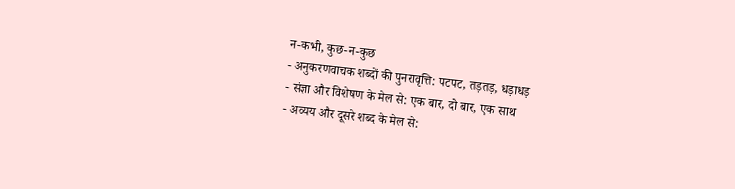न-कभी, कुछ-न-कुछ
- अनुकरणवाचक शब्दों की पुनरावृत्ति: पटपट, तड़तड़, धड़ाधड़
- संज्ञा और विशेषण के मेल से: एक बार, दो बार, एक साथ
- अव्यय और दूसरे शब्द के मेल से: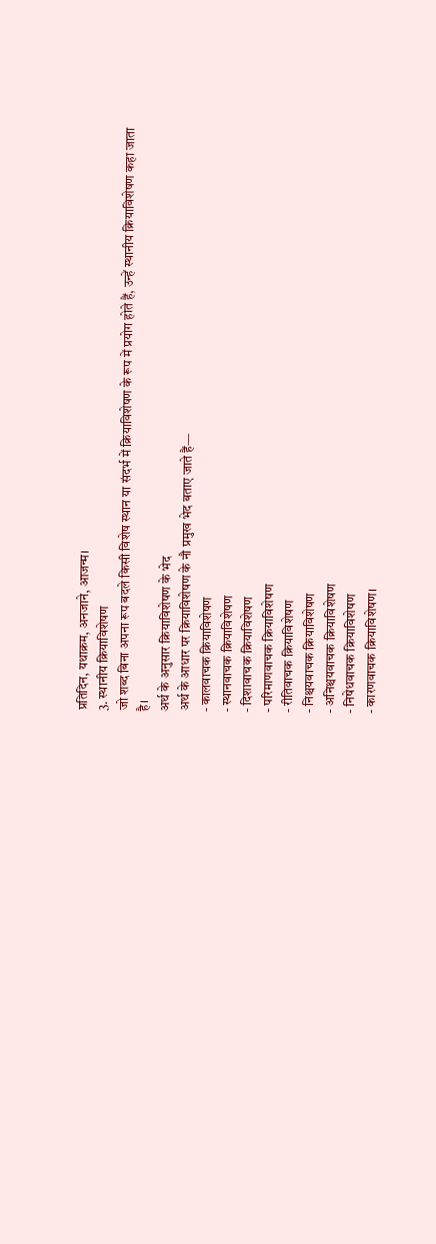प्रतिदिन, यथाक्रम, अनजाने, आजन्म।
3. स्थानीय क्रियाविशेषण
जो शब्द बिना अपना रूप बदले किसी विशेष स्थान या संदर्भ में क्रियाविशेषण के रूप में प्रयोग होते हैं, उन्हें स्थानीय क्रियाविशेषण कहा जाता है।
अर्थ के अनुसार क्रियाविशेषण के भेद
अर्थ के आधार पर क्रियाविशेषण के नौ प्रमुख भेद बताए जाते हैं—
- कालवाचक क्रियाविशेषण
- स्थानवाचक क्रियाविशेषण
- दिशावाचक क्रियाविशेषण
- परिमाणवाचक क्रियाविशेषण
- रीतिवाचक क्रियाविशेषण
- निश्चयवाचक क्रियाविशेषण
- अनिश्चयवाचक क्रियाविशेषण
- निषेधवाचक क्रियाविशेषण
- कारणवाचक क्रियाविशेषण।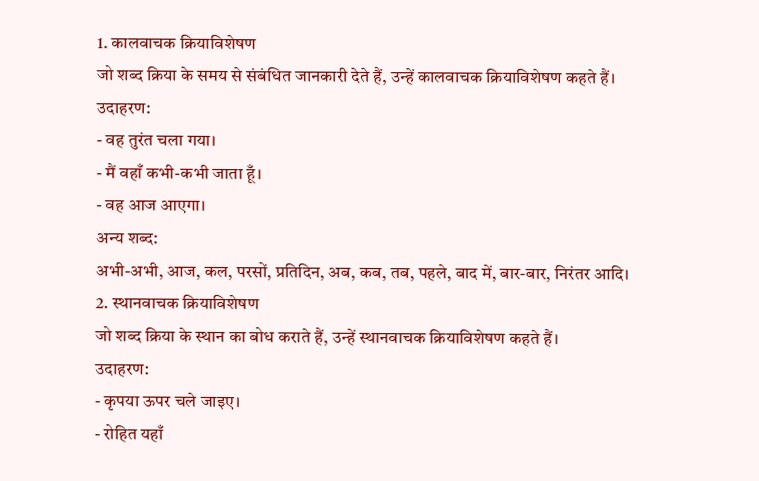1. कालवाचक क्रियाविशेषण
जो शब्द क्रिया के समय से संबंधित जानकारी देते हैं, उन्हें कालवाचक क्रियाविशेषण कहते हैं।
उदाहरण:
- वह तुरंत चला गया।
- मैं वहाँ कभी-कभी जाता हूँ।
- वह आज आएगा।
अन्य शब्द:
अभी-अभी, आज, कल, परसों, प्रतिदिन, अब, कब, तब, पहले, बाद में, बार-बार, निरंतर आदि।
2. स्थानवाचक क्रियाविशेषण
जो शब्द क्रिया के स्थान का बोध कराते हैं, उन्हें स्थानवाचक क्रियाविशेषण कहते हैं।
उदाहरण:
- कृपया ऊपर चले जाइए।
- रोहित यहाँ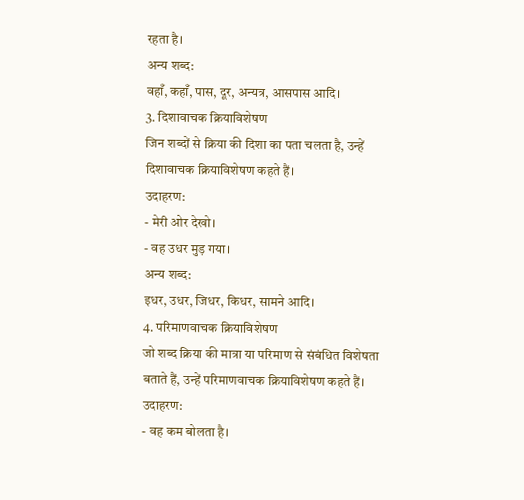रहता है।
अन्य शब्द:
वहाँ, कहाँ, पास, दूर, अन्यत्र, आसपास आदि।
3. दिशावाचक क्रियाविशेषण
जिन शब्दों से क्रिया की दिशा का पता चलता है, उन्हें दिशावाचक क्रियाविशेषण कहते हैं।
उदाहरण:
- मेरी ओर देखो।
- वह उधर मुड़ गया।
अन्य शब्द:
इधर, उधर, जिधर, किधर, सामने आदि।
4. परिमाणवाचक क्रियाविशेषण
जो शब्द क्रिया की मात्रा या परिमाण से संबंधित विशेषता बताते हैं, उन्हें परिमाणवाचक क्रियाविशेषण कहते हैं।
उदाहरण:
- वह कम बोलता है।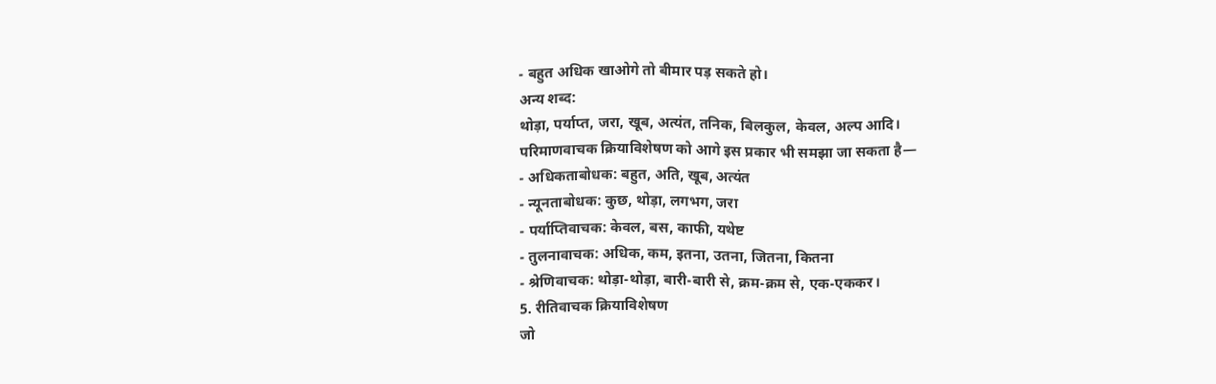- बहुत अधिक खाओगे तो बीमार पड़ सकते हो।
अन्य शब्द:
थोड़ा, पर्याप्त, जरा, खूब, अत्यंत, तनिक, बिलकुल, केवल, अल्प आदि।
परिमाणवाचक क्रियाविशेषण को आगे इस प्रकार भी समझा जा सकता है—
- अधिकताबोधक: बहुत, अति, खूब, अत्यंत
- न्यूनताबोधक: कुछ, थोड़ा, लगभग, जरा
- पर्याप्तिवाचक: केवल, बस, काफी, यथेष्ट
- तुलनावाचक: अधिक, कम, इतना, उतना, जितना, कितना
- श्रेणिवाचक: थोड़ा-थोड़ा, बारी-बारी से, क्रम-क्रम से, एक-एककर।
5. रीतिवाचक क्रियाविशेषण
जो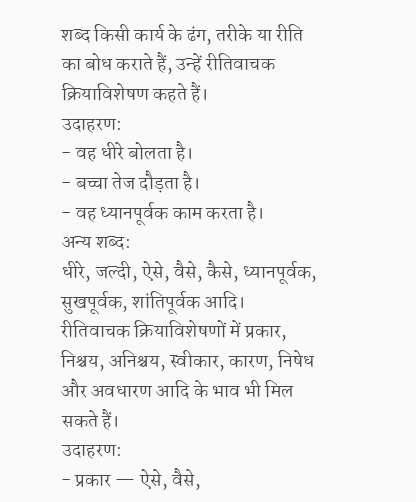शब्द किसी कार्य के ढंग, तरीके या रीति का बोध कराते हैं, उन्हें रीतिवाचक क्रियाविशेषण कहते हैं।
उदाहरण:
- वह धीरे बोलता है।
- बच्चा तेज दौड़ता है।
- वह ध्यानपूर्वक काम करता है।
अन्य शब्द:
धीरे, जल्दी, ऐसे, वैसे, कैसे, ध्यानपूर्वक, सुखपूर्वक, शांतिपूर्वक आदि।
रीतिवाचक क्रियाविशेषणों में प्रकार, निश्चय, अनिश्चय, स्वीकार, कारण, निषेध और अवधारण आदि के भाव भी मिल सकते हैं।
उदाहरण:
- प्रकार — ऐसे, वैसे,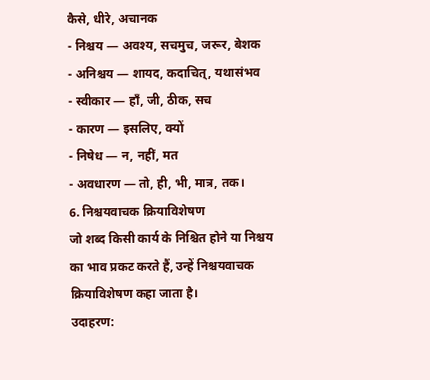कैसे, धीरे, अचानक
- निश्चय — अवश्य, सचमुच, जरूर, बेशक
- अनिश्चय — शायद, कदाचित्, यथासंभव
- स्वीकार — हाँ, जी, ठीक, सच
- कारण — इसलिए, क्यों
- निषेध — न, नहीं, मत
- अवधारण — तो, ही, भी, मात्र, तक।
6. निश्चयवाचक क्रियाविशेषण
जो शब्द किसी कार्य के निश्चित होने या निश्चय का भाव प्रकट करते हैं, उन्हें निश्चयवाचक क्रियाविशेषण कहा जाता है।
उदाहरण: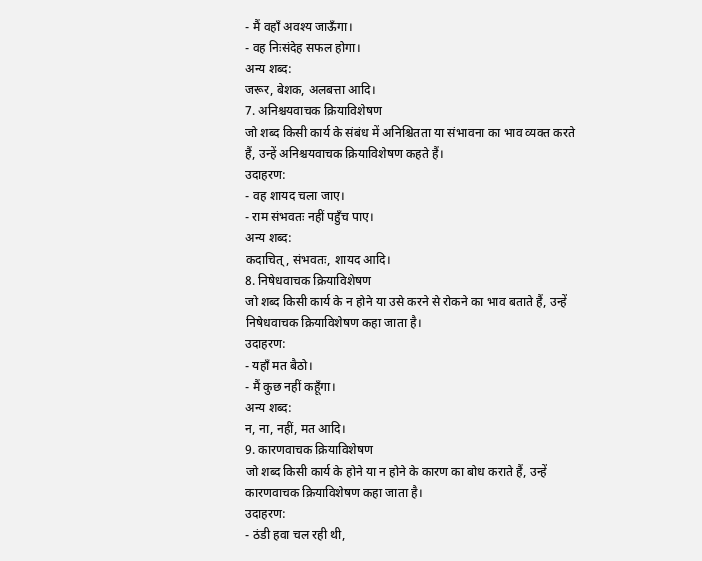- मैं वहाँ अवश्य जाऊँगा।
- वह निःसंदेह सफल होगा।
अन्य शब्द:
जरूर, बेशक, अलबत्ता आदि।
7. अनिश्चयवाचक क्रियाविशेषण
जो शब्द किसी कार्य के संबंध में अनिश्चितता या संभावना का भाव व्यक्त करते हैं, उन्हें अनिश्चयवाचक क्रियाविशेषण कहते हैं।
उदाहरण:
- वह शायद चला जाए।
- राम संभवतः नहीं पहुँच पाए।
अन्य शब्द:
कदाचित्, संभवतः, शायद आदि।
8. निषेधवाचक क्रियाविशेषण
जो शब्द किसी कार्य के न होने या उसे करने से रोकने का भाव बताते हैं, उन्हें निषेधवाचक क्रियाविशेषण कहा जाता है।
उदाहरण:
- यहाँ मत बैठो।
- मैं कुछ नहीं कहूँगा।
अन्य शब्द:
न, ना, नहीं, मत आदि।
9. कारणवाचक क्रियाविशेषण
जो शब्द किसी कार्य के होने या न होने के कारण का बोध कराते हैं, उन्हें कारणवाचक क्रियाविशेषण कहा जाता है।
उदाहरण:
- ठंडी हवा चल रही थी,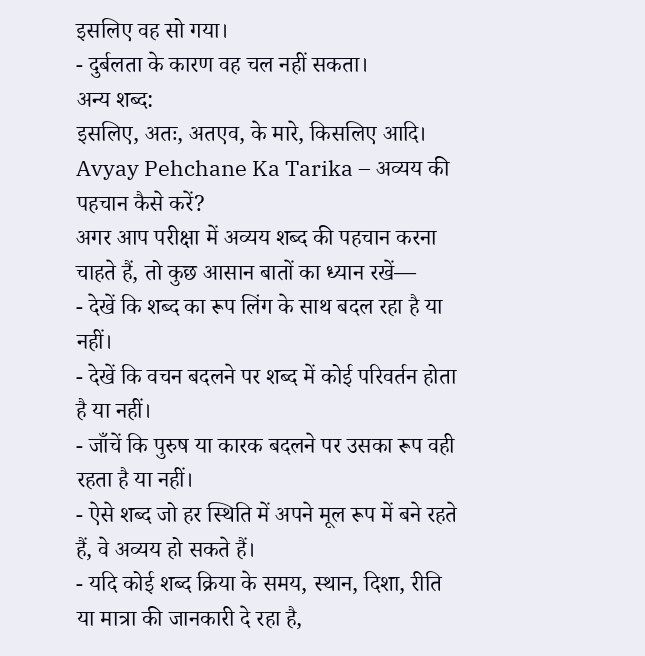इसलिए वह सो गया।
- दुर्बलता के कारण वह चल नहीं सकता।
अन्य शब्द:
इसलिए, अतः, अतएव, के मारे, किसलिए आदि।
Avyay Pehchane Ka Tarika – अव्यय की पहचान कैसे करें?
अगर आप परीक्षा में अव्यय शब्द की पहचान करना चाहते हैं, तो कुछ आसान बातों का ध्यान रखें—
- देखें कि शब्द का रूप लिंग के साथ बदल रहा है या नहीं।
- देखें कि वचन बदलने पर शब्द में कोई परिवर्तन होता है या नहीं।
- जाँचें कि पुरुष या कारक बदलने पर उसका रूप वही रहता है या नहीं।
- ऐसे शब्द जो हर स्थिति में अपने मूल रूप में बने रहते हैं, वे अव्यय हो सकते हैं।
- यदि कोई शब्द क्रिया के समय, स्थान, दिशा, रीति या मात्रा की जानकारी दे रहा है,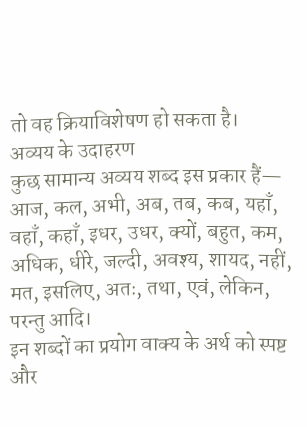तो वह क्रियाविशेषण हो सकता है।
अव्यय के उदाहरण
कुछ सामान्य अव्यय शब्द इस प्रकार हैं—
आज, कल, अभी, अब, तब, कब, यहाँ, वहाँ, कहाँ, इधर, उधर, क्यों, बहुत, कम, अधिक, धीरे, जल्दी, अवश्य, शायद, नहीं, मत, इसलिए, अतः, तथा, एवं, लेकिन, परन्तु आदि।
इन शब्दों का प्रयोग वाक्य के अर्थ को स्पष्ट और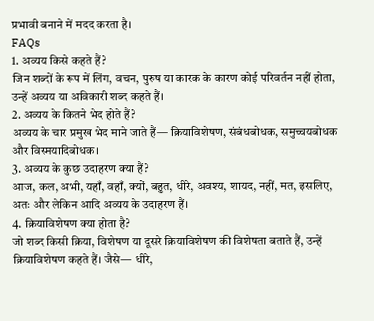प्रभावी बनाने में मदद करता है।
FAQs
1. अव्यय किसे कहते हैं?
जिन शब्दों के रूप में लिंग, वचन, पुरुष या कारक के कारण कोई परिवर्तन नहीं होता, उन्हें अव्यय या अविकारी शब्द कहते हैं।
2. अव्यय के कितने भेद होते हैं?
अव्यय के चार प्रमुख भेद माने जाते हैं— क्रियाविशेषण, संबंधबोधक, समुच्चयबोधक और विस्मयादिबोधक।
3. अव्यय के कुछ उदाहरण क्या हैं?
आज, कल, अभी, यहाँ, वहाँ, क्यों, बहुत, धीरे, अवश्य, शायद, नहीं, मत, इसलिए, अतः और लेकिन आदि अव्यय के उदाहरण हैं।
4. क्रियाविशेषण क्या होता है?
जो शब्द किसी क्रिया, विशेषण या दूसरे क्रियाविशेषण की विशेषता बताते हैं, उन्हें क्रियाविशेषण कहते हैं। जैसे— धीरे,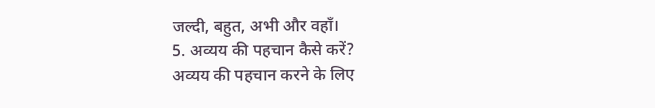जल्दी, बहुत, अभी और वहाँ।
5. अव्यय की पहचान कैसे करें?
अव्यय की पहचान करने के लिए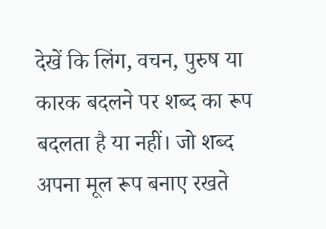देखें कि लिंग, वचन, पुरुष या कारक बदलने पर शब्द का रूप बदलता है या नहीं। जो शब्द अपना मूल रूप बनाए रखते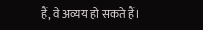हैं, वे अव्यय हो सकते हैं।